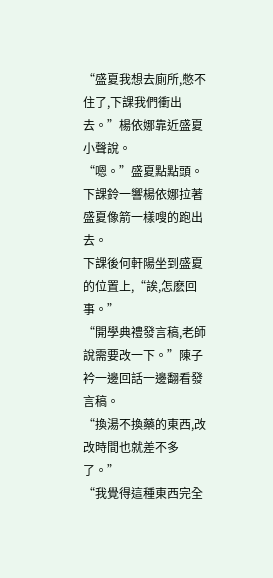“盛夏我想去廁所,憋不住了,下課我們衝出去。”楊依娜靠近盛夏小聲說。
“嗯。”盛夏點點頭。
下課鈴一響楊依娜拉著盛夏像箭一樣嗖的跑出去。
下課後何軒陽坐到盛夏的位置上,“誒,怎麽回事。”
“開學典禮發言稿,老師說需要改一下。”陳子衿一邊回話一邊翻看發言稿。
“換湯不換藥的東西,改改時間也就差不多了。”
“我覺得這種東西完全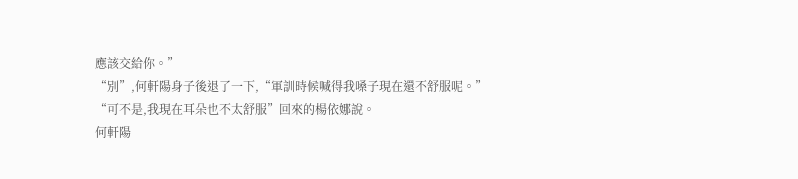應該交給你。”
“別”,何軒陽身子後退了一下,“軍訓時候喊得我嗓子現在還不舒服呢。”
“可不是,我現在耳朵也不太舒服”回來的楊依娜說。
何軒陽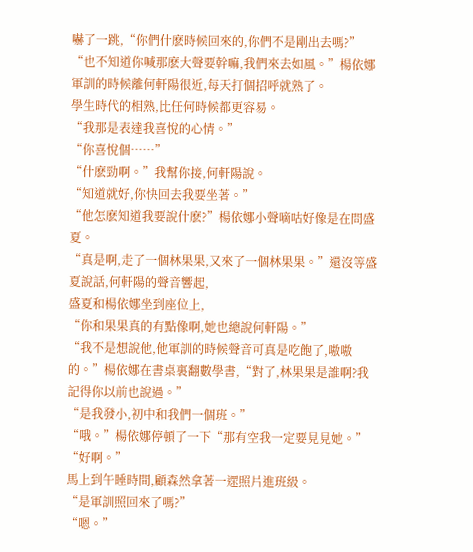嚇了一跳,“你們什麽時候回來的,你們不是剛出去嗎?”
“也不知道你喊那麽大聲要幹嘛,我們來去如風。”楊依娜軍訓的時候離何軒陽很近,每天打個招呼就熟了。
學生時代的相熟,比任何時候都更容易。
“我那是表達我喜悅的心情。”
“你喜悅個……”
“什麽勁啊。”我幫你接,何軒陽說。
“知道就好,你快回去我要坐著。”
“他怎麽知道我要說什麽?”楊依娜小聲嘀咕好像是在問盛夏。
“真是啊,走了一個林果果,又來了一個林果果。”還沒等盛夏說話,何軒陽的聲音響起,
盛夏和楊依娜坐到座位上,
“你和果果真的有點像啊,她也總說何軒陽。”
“我不是想說他,他軍訓的時候聲音可真是吃飽了,嗷嗷的。”楊依娜在書桌裏翻數學書,“對了,林果果是誰啊?我記得你以前也說過。”
“是我發小,初中和我們一個班。”
“哦。”楊依娜停頓了一下“那有空我一定要見見她。”
“好啊。”
馬上到午睡時間,顧森然拿著一遝照片進班級。
“是軍訓照回來了嗎?”
“嗯。”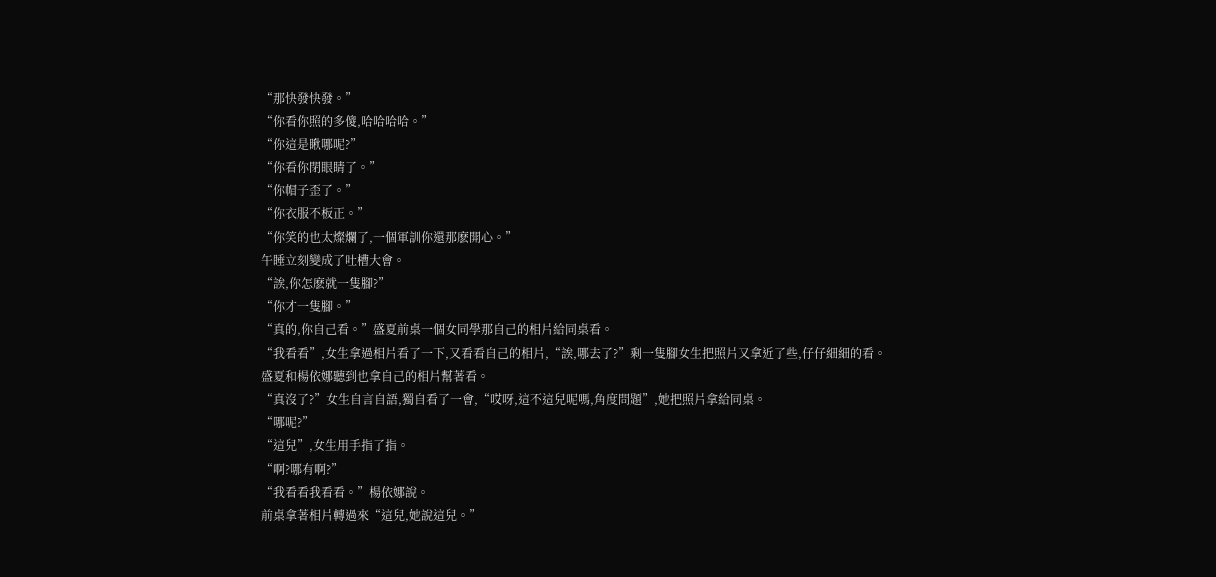“那快發快發。”
“你看你照的多傻,哈哈哈哈。”
“你這是瞅哪呢?”
“你看你閉眼睛了。”
“你帽子歪了。”
“你衣服不板正。”
“你笑的也太燦爛了,一個軍訓你還那麽開心。”
午睡立刻變成了吐槽大會。
“誒,你怎麽就一隻腳?”
“你才一隻腳。”
“真的,你自己看。”盛夏前桌一個女同學那自己的相片給同桌看。
“我看看”,女生拿過相片看了一下,又看看自己的相片,“誒,哪去了?”剩一隻腳女生把照片又拿近了些,仔仔細細的看。
盛夏和楊依娜聽到也拿自己的相片幫著看。
“真沒了?”女生自言自語,獨自看了一會,“哎呀,這不這兒呢嗎,角度問題”,她把照片拿給同桌。
“哪呢?”
“這兒”,女生用手指了指。
“啊?哪有啊?”
“我看看我看看。”楊依娜說。
前桌拿著相片轉過來“這兒,她說這兒。”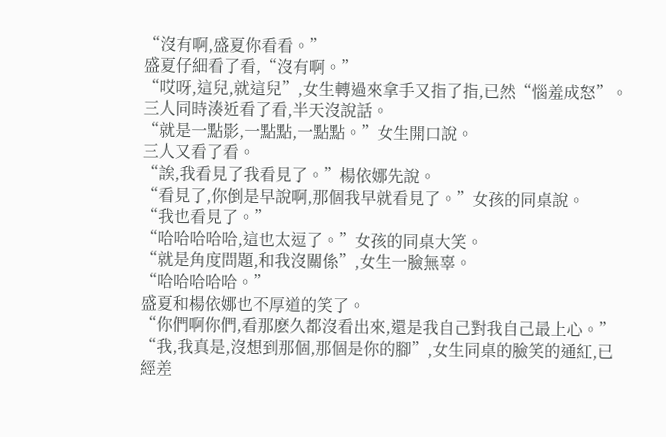“沒有啊,盛夏你看看。”
盛夏仔細看了看,“沒有啊。”
“哎呀,這兒,就這兒”,女生轉過來拿手又指了指,已然“惱羞成怒”。
三人同時湊近看了看,半天沒說話。
“就是一點影,一點點,一點點。”女生開口說。
三人又看了看。
“誒,我看見了我看見了。”楊依娜先說。
“看見了,你倒是早說啊,那個我早就看見了。”女孩的同桌說。
“我也看見了。”
“哈哈哈哈哈,這也太逗了。”女孩的同桌大笑。
“就是角度問題,和我沒關係”,女生一臉無辜。
“哈哈哈哈哈。”
盛夏和楊依娜也不厚道的笑了。
“你們啊你們,看那麽久都沒看出來,還是我自己對我自己最上心。”
“我,我真是,沒想到那個,那個是你的腳”,女生同桌的臉笑的通紅,已經差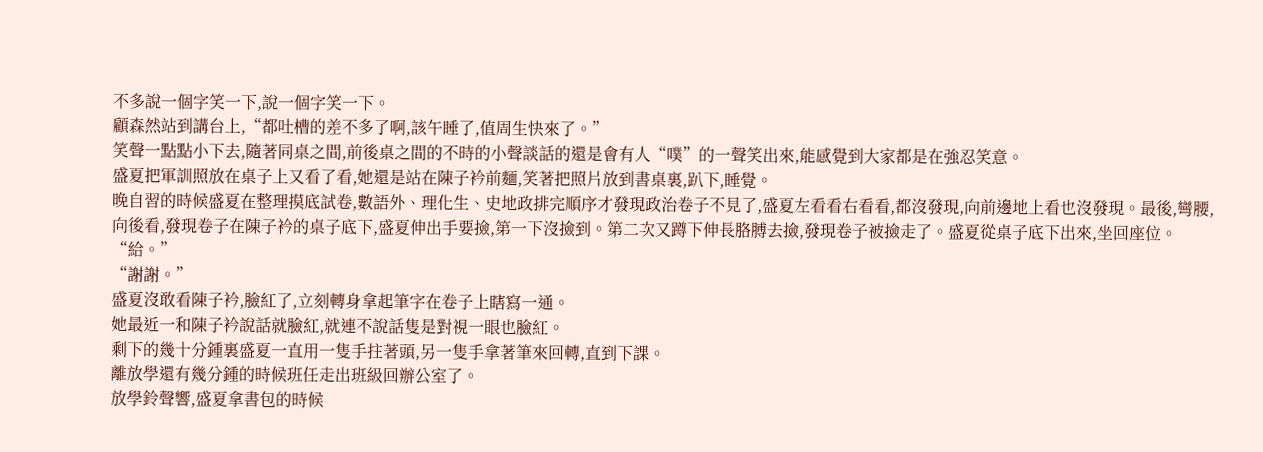不多說一個字笑一下,說一個字笑一下。
顧森然站到講台上,“都吐槽的差不多了啊,該午睡了,值周生快來了。”
笑聲一點點小下去,隨著同桌之間,前後桌之間的不時的小聲談話的還是會有人“噗”的一聲笑出來,能感覺到大家都是在強忍笑意。
盛夏把軍訓照放在桌子上又看了看,她還是站在陳子衿前麵,笑著把照片放到書桌裏,趴下,睡覺。
晚自習的時候盛夏在整理摸底試卷,數語外、理化生、史地政排完順序才發現政治卷子不見了,盛夏左看看右看看,都沒發現,向前邊地上看也沒發現。最後,彎腰,向後看,發現卷子在陳子衿的桌子底下,盛夏伸出手要撿,第一下沒撿到。第二次又蹲下伸長胳膊去撿,發現卷子被撿走了。盛夏從桌子底下出來,坐回座位。
“給。”
“謝謝。”
盛夏沒敢看陳子衿,臉紅了,立刻轉身拿起筆字在卷子上瞎寫一通。
她最近一和陳子衿說話就臉紅,就連不說話隻是對視一眼也臉紅。
剩下的幾十分鍾裏盛夏一直用一隻手拄著頭,另一隻手拿著筆來回轉,直到下課。
離放學還有幾分鍾的時候班任走出班級回辦公室了。
放學鈴聲響,盛夏拿書包的時候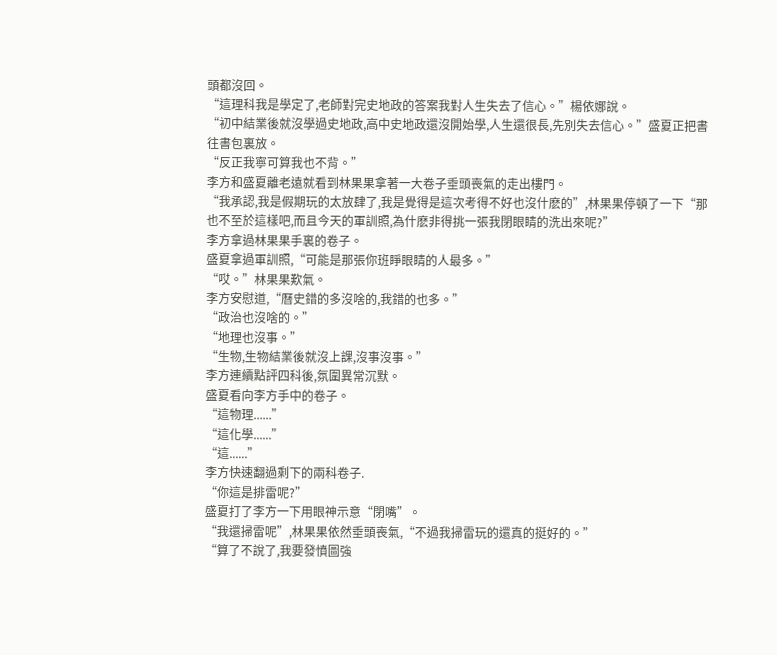頭都沒回。
“這理科我是學定了,老師對完史地政的答案我對人生失去了信心。”楊依娜說。
“初中結業後就沒學過史地政,高中史地政還沒開始學,人生還很長,先別失去信心。”盛夏正把書往書包裏放。
“反正我寧可算我也不背。”
李方和盛夏離老遠就看到林果果拿著一大卷子垂頭喪氣的走出樓門。
“我承認,我是假期玩的太放肆了,我是覺得是這次考得不好也沒什麽的”,林果果停頓了一下“那也不至於這樣吧,而且今天的軍訓照,為什麽非得挑一張我閉眼睛的洗出來呢?”
李方拿過林果果手裏的卷子。
盛夏拿過軍訓照,“可能是那張你班睜眼睛的人最多。”
“哎。”林果果歎氣。
李方安慰道,“曆史錯的多沒啥的,我錯的也多。”
“政治也沒啥的。”
“地理也沒事。”
“生物,生物結業後就沒上課,沒事沒事。”
李方連續點評四科後,氛圍異常沉默。
盛夏看向李方手中的卷子。
“這物理......”
“這化學......”
“這......”
李方快速翻過剩下的兩科卷子.
“你這是排雷呢?”
盛夏打了李方一下用眼神示意“閉嘴”。
“我還掃雷呢”,林果果依然垂頭喪氣,“不過我掃雷玩的還真的挺好的。”
“算了不說了,我要發憤圖強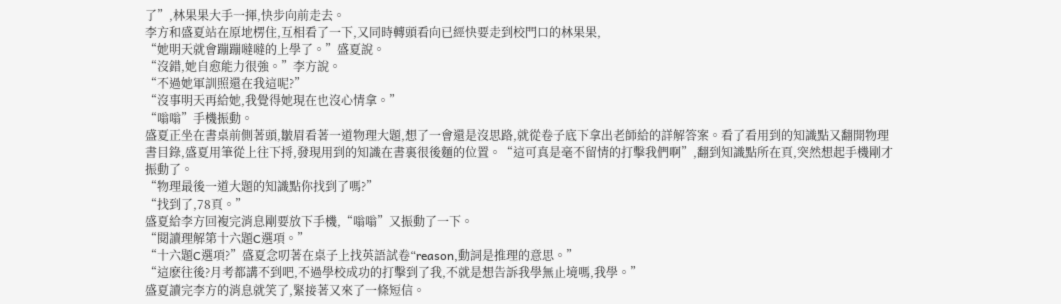了”,林果果大手一揮,快步向前走去。
李方和盛夏站在原地楞住,互相看了一下,又同時轉頭看向已經快要走到校門口的林果果,
“她明天就會蹦蹦噠噠的上學了。”盛夏說。
“沒錯,她自愈能力很強。”李方說。
“不過她軍訓照還在我這呢?”
“沒事明天再給她,我覺得她現在也沒心情拿。”
“嗡嗡”手機振動。
盛夏正坐在書桌前側著頭,皺眉看著一道物理大題,想了一會還是沒思路,就從卷子底下拿出老師給的詳解答案。看了看用到的知識點又翻開物理書目錄,盛夏用筆從上往下捋,發現用到的知識在書裏很後麵的位置。“這可真是毫不留情的打擊我們啊”,翻到知識點所在頁,突然想起手機剛才振動了。
“物理最後一道大題的知識點你找到了嗎?”
“找到了,78頁。”
盛夏給李方回複完消息剛要放下手機,“嗡嗡”又振動了一下。
“閱讀理解第十六題C選項。”
“十六題C選項?”盛夏念叨著在桌子上找英語試卷“reason,動詞是推理的意思。”
“這麽往後?月考都講不到吧,不過學校成功的打擊到了我,不就是想告訴我學無止境嗎,我學。”
盛夏讀完李方的消息就笑了,緊接著又來了一條短信。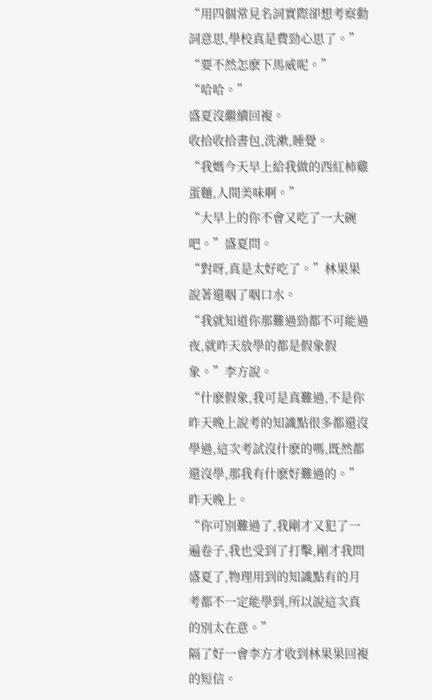“用四個常見名詞實際卻想考察動詞意思,學校真是費勁心思了。”
“要不然怎麽下馬威呢。”
“哈哈。”
盛夏沒繼續回複。
收拾收拾書包,洗漱,睡覺。
“我媽今天早上給我做的西紅柿雞蛋麵,人間美味啊。”
“大早上的你不會又吃了一大碗吧。”盛夏問。
“對呀,真是太好吃了。”林果果說著還咽了咽口水。
“我就知道你那難過勁都不可能過夜,就昨天放學的都是假象假象。”李方說。
“什麽假象,我可是真難過,不是你昨天晚上說考的知識點很多都還沒學過,這次考試沒什麽的嗎,既然都還沒學,那我有什麽好難過的。”
昨天晚上。
“你可別難過了,我剛才又犯了一遍卷子,我也受到了打擊,剛才我問盛夏了,物理用到的知識點有的月考都不一定能學到,所以說這次真的別太在意。”
隔了好一會李方才收到林果果回複的短信。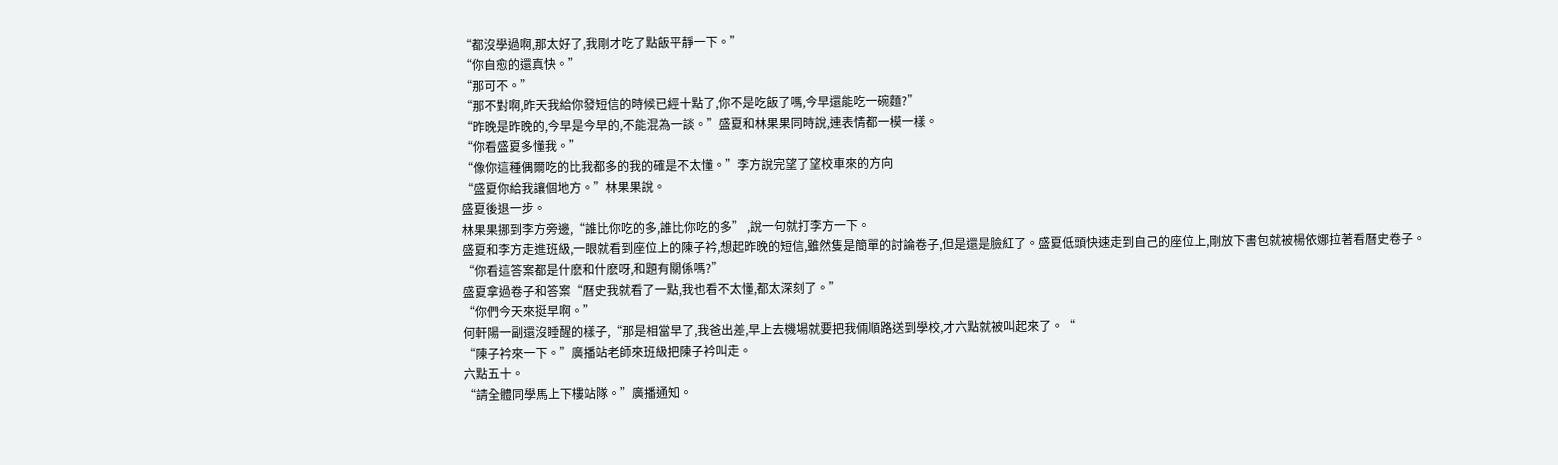“都沒學過啊,那太好了,我剛才吃了點飯平靜一下。”
“你自愈的還真快。”
“那可不。”
“那不對啊,昨天我給你發短信的時候已經十點了,你不是吃飯了嗎,今早還能吃一碗麵?”
“昨晚是昨晚的,今早是今早的,不能混為一談。”盛夏和林果果同時說,連表情都一模一樣。
“你看盛夏多懂我。”
“像你這種偶爾吃的比我都多的我的確是不太懂。”李方說完望了望校車來的方向
“盛夏你給我讓個地方。”林果果說。
盛夏後退一步。
林果果挪到李方旁邊,“誰比你吃的多,誰比你吃的多” ,說一句就打李方一下。
盛夏和李方走進班級,一眼就看到座位上的陳子衿,想起昨晚的短信,雖然隻是簡單的討論卷子,但是還是臉紅了。盛夏低頭快速走到自己的座位上,剛放下書包就被楊依娜拉著看曆史卷子。
“你看這答案都是什麽和什麽呀,和題有關係嗎?”
盛夏拿過卷子和答案“曆史我就看了一點,我也看不太懂,都太深刻了。”
“你們今天來挺早啊。”
何軒陽一副還沒睡醒的樣子,“那是相當早了,我爸出差,早上去機場就要把我倆順路送到學校,才六點就被叫起來了。“
“陳子衿來一下。”廣播站老師來班級把陳子衿叫走。
六點五十。
“請全體同學馬上下樓站隊。”廣播通知。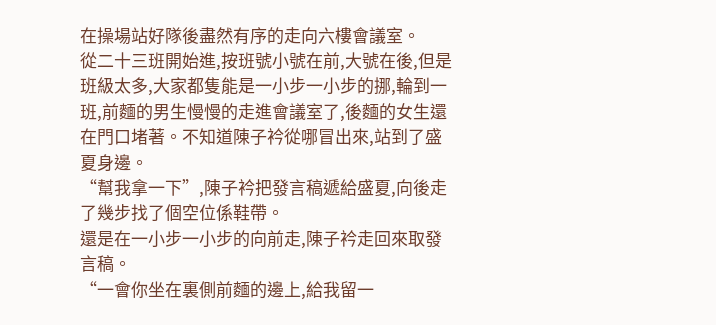在操場站好隊後盡然有序的走向六樓會議室。
從二十三班開始進,按班號小號在前,大號在後,但是班級太多,大家都隻能是一小步一小步的挪,輪到一班,前麵的男生慢慢的走進會議室了,後麵的女生還在門口堵著。不知道陳子衿從哪冒出來,站到了盛夏身邊。
“幫我拿一下”,陳子衿把發言稿遞給盛夏,向後走了幾步找了個空位係鞋帶。
還是在一小步一小步的向前走,陳子衿走回來取發言稿。
“一會你坐在裏側前麵的邊上,給我留一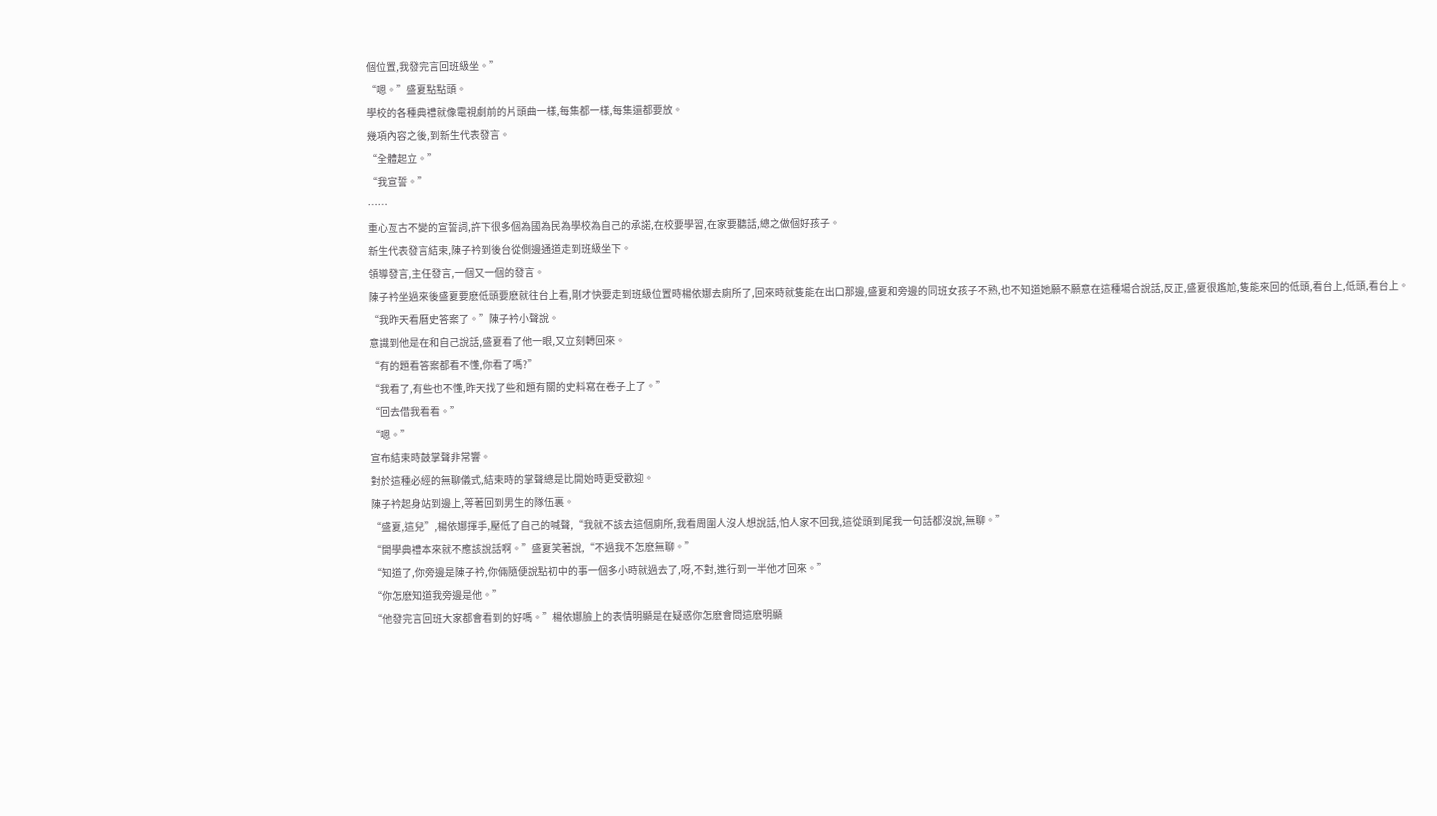個位置,我發完言回班級坐。”
“嗯。”盛夏點點頭。
學校的各種典禮就像電視劇前的片頭曲一樣,每集都一樣,每集還都要放。
幾項內容之後,到新生代表發言。
“全體起立。”
“我宣誓。”
……
重心亙古不變的宣誓詞,許下很多個為國為民為學校為自己的承諾,在校要學習,在家要聽話,總之做個好孩子。
新生代表發言結束,陳子衿到後台從側邊通道走到班級坐下。
領導發言,主任發言,一個又一個的發言。
陳子衿坐過來後盛夏要麽低頭要麽就往台上看,剛才快要走到班級位置時楊依娜去廁所了,回來時就隻能在出口那邊,盛夏和旁邊的同班女孩子不熟,也不知道她願不願意在這種場合說話,反正,盛夏很尷尬,隻能來回的低頭,看台上,低頭,看台上。
“我昨天看曆史答案了。”陳子衿小聲說。
意識到他是在和自己說話,盛夏看了他一眼,又立刻轉回來。
“有的題看答案都看不懂,你看了嗎?”
“我看了,有些也不懂,昨天找了些和題有關的史料寫在卷子上了。”
“回去借我看看。”
“嗯。”
宣布結束時鼓掌聲非常響。
對於這種必經的無聊儀式,結束時的掌聲總是比開始時更受歡迎。
陳子衿起身站到邊上,等著回到男生的隊伍裏。
“盛夏,這兒”,楊依娜揮手,壓低了自己的喊聲,“我就不該去這個廁所,我看周圍人沒人想說話,怕人家不回我,這從頭到尾我一句話都沒說,無聊。”
“開學典禮本來就不應該說話啊。”盛夏笑著說,“不過我不怎麽無聊。”
“知道了,你旁邊是陳子衿,你倆隨便說點初中的事一個多小時就過去了,呀,不對,進行到一半他才回來。”
“你怎麽知道我旁邊是他。”
“他發完言回班大家都會看到的好嗎。”楊依娜臉上的表情明顯是在疑惑你怎麽會問這麽明顯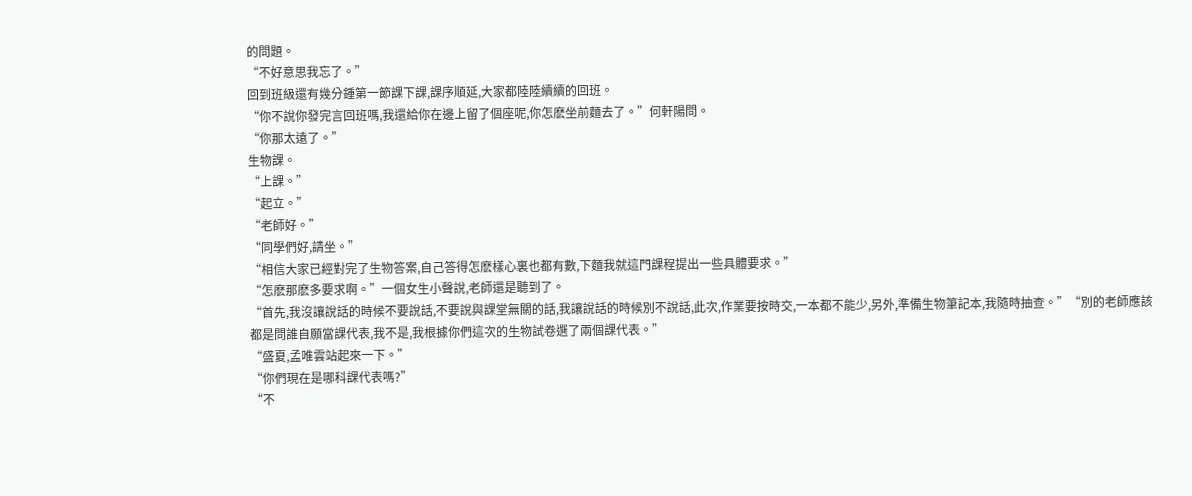的問題。
“不好意思我忘了。”
回到班級還有幾分鍾第一節課下課,課序順延,大家都陸陸續續的回班。
“你不說你發完言回班嗎,我還給你在邊上留了個座呢,你怎麽坐前麵去了。”何軒陽問。
“你那太遠了。”
生物課。
“上課。”
“起立。”
“老師好。”
“同學們好,請坐。”
“相信大家已經對完了生物答案,自己答得怎麽樣心裏也都有數,下麵我就這門課程提出一些具體要求。”
“怎麽那麽多要求啊。”一個女生小聲說,老師還是聽到了。
“首先,我沒讓說話的時候不要說話,不要說與課堂無關的話,我讓說話的時候別不說話,此次,作業要按時交,一本都不能少,另外,準備生物筆記本,我隨時抽查。”“別的老師應該都是問誰自願當課代表,我不是,我根據你們這次的生物試卷選了兩個課代表。”
“盛夏,孟唯雲站起來一下。”
“你們現在是哪科課代表嗎?”
“不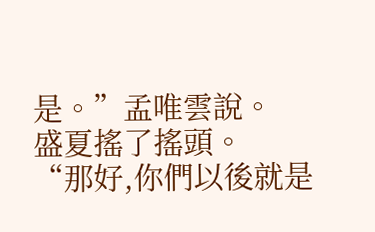是。”孟唯雲說。
盛夏搖了搖頭。
“那好,你們以後就是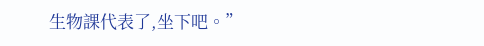生物課代表了,坐下吧。”